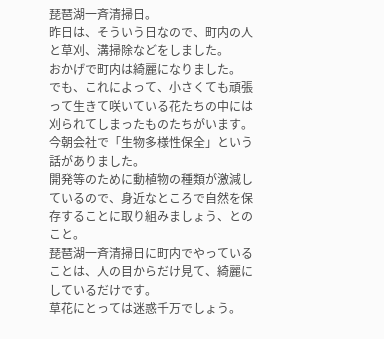琵琶湖一斉清掃日。
昨日は、そういう日なので、町内の人と草刈、溝掃除などをしました。
おかげで町内は綺麗になりました。
でも、これによって、小さくても頑張って生きて咲いている花たちの中には刈られてしまったものたちがいます。
今朝会社で「生物多様性保全」という話がありました。
開発等のために動植物の種類が激減しているので、身近なところで自然を保存することに取り組みましょう、とのこと。
琵琶湖一斉清掃日に町内でやっていることは、人の目からだけ見て、綺麗にしているだけです。
草花にとっては迷惑千万でしょう。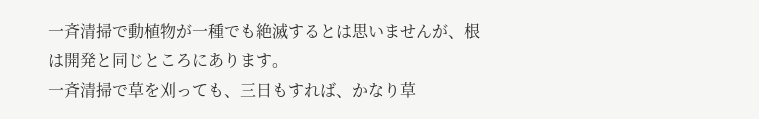一斉清掃で動植物が一種でも絶滅するとは思いませんが、根は開発と同じところにあります。
一斉清掃で草を刈っても、三日もすれば、かなり草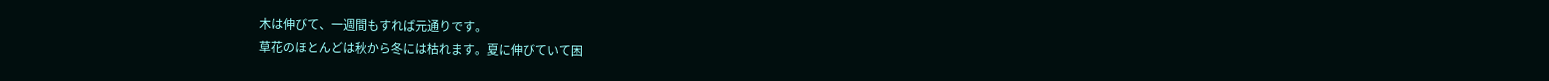木は伸びて、一週間もすれば元通りです。
草花のほとんどは秋から冬には枯れます。夏に伸びていて困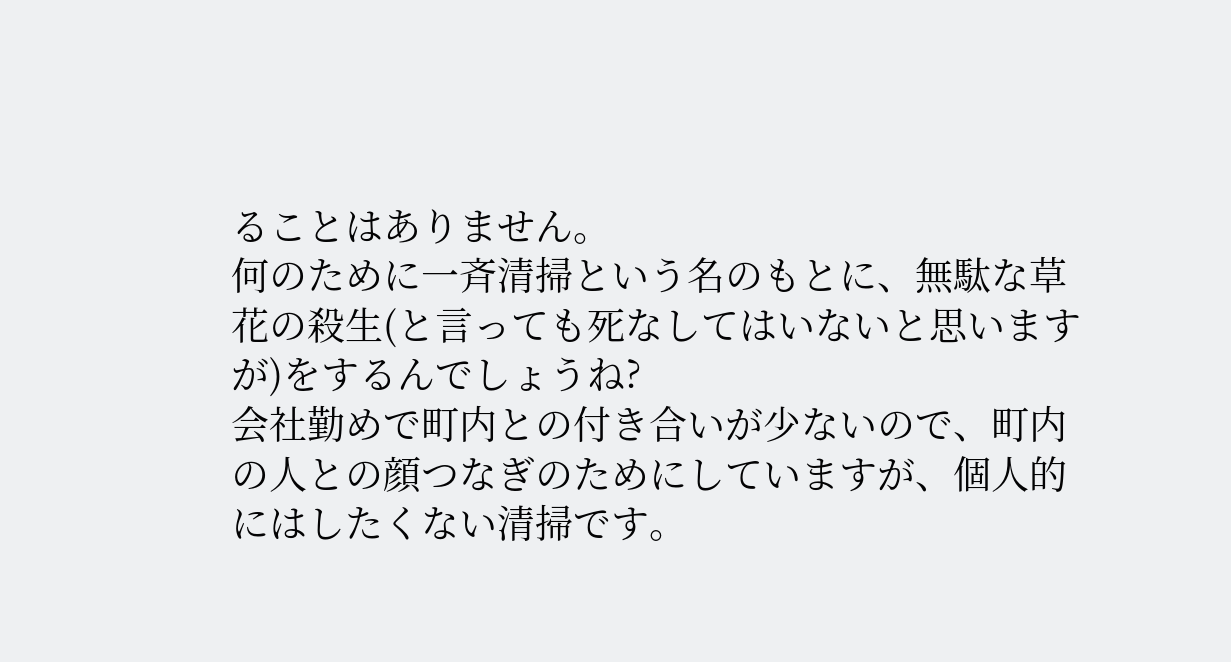ることはありません。
何のために一斉清掃という名のもとに、無駄な草花の殺生(と言っても死なしてはいないと思いますが)をするんでしょうね?
会社勤めで町内との付き合いが少ないので、町内の人との顔つなぎのためにしていますが、個人的にはしたくない清掃です。